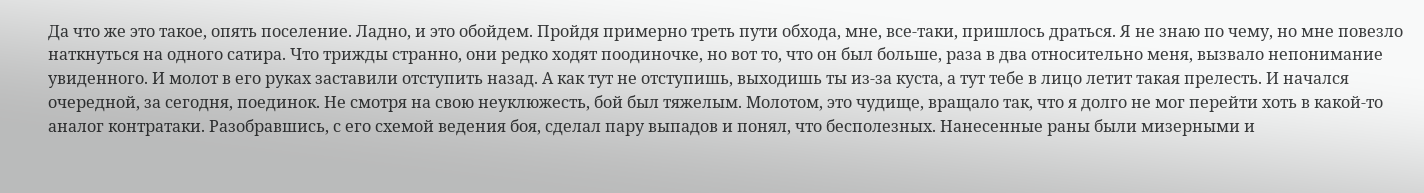Да что же это такое, опять поселение. Ладно, и это обойдем. Пройдя примерно треть пути обхода, мне, все-таки, пришлось драться. Я не знаю по чему, но мне повезло наткнуться на одного сатира. Что трижды странно, они редко ходят поодиночке, но вот то, что он был больше, раза в два относительно меня, вызвало непонимание увиденного. И молот в его руках заставили отступить назад. А как тут не отступишь, выходишь ты из-за куста, а тут тебе в лицо летит такая прелесть. И начался очередной, за сегодня, поединок. Не смотря на свою неуклюжесть, бой был тяжелым. Молотом, это чудище, вращало так, что я долго не мог перейти хоть в какой-то аналог контратаки. Разобравшись, с его схемой ведения боя, сделал пару выпадов и понял, что бесполезных. Нанесенные раны были мизерными и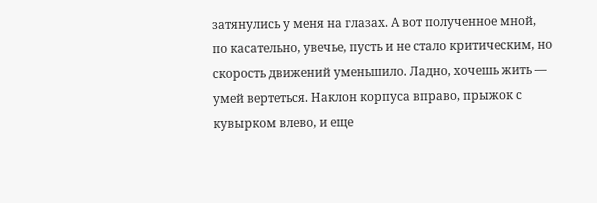затянулись у меня на глазах. А вот полученное мной, по касательно, увечье, пусть и не стало критическим, но скорость движений уменьшило. Ладно, хочешь жить — умей вертеться. Наклон корпуса вправо, прыжок с кувырком влево, и еще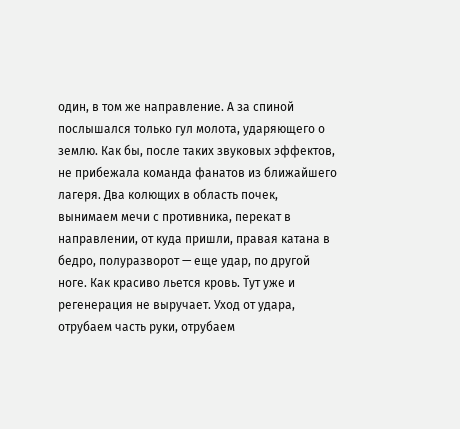один, в том же направление. А за спиной послышался только гул молота, ударяющего о землю. Как бы, после таких звуковых эффектов, не прибежала команда фанатов из ближайшего лагеря. Два колющих в область почек, вынимаем мечи с противника, перекат в направлении, от куда пришли, правая катана в бедро, полуразворот — еще удар, по другой ноге. Как красиво льется кровь. Тут уже и регенерация не выручает. Уход от удара, отрубаем часть руки, отрубаем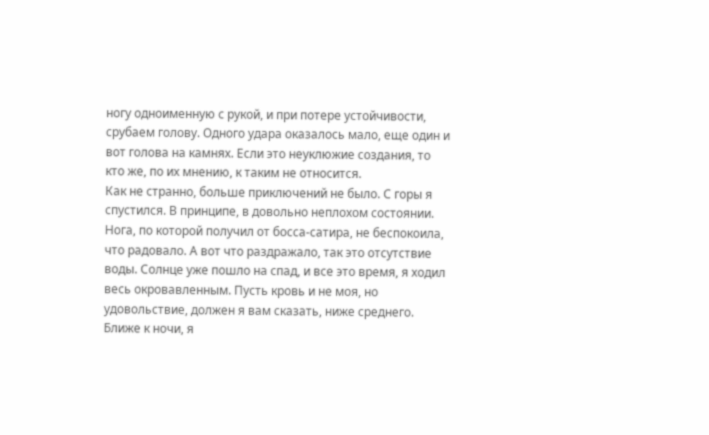ногу одноименную с рукой, и при потере устойчивости, срубаем голову. Одного удара оказалось мало, еще один и вот голова на камнях. Если это неуклюжие создания, то кто же, по их мнению, к таким не относится.
Как не странно, больше приключений не было. С горы я спустился. В принципе, в довольно неплохом состоянии. Нога, по которой получил от босса-сатира, не беспокоила, что радовало. А вот что раздражало, так это отсутствие воды. Солнце уже пошло на спад, и все это время, я ходил весь окровавленным. Пусть кровь и не моя, но удовольствие, должен я вам сказать, ниже среднего.
Ближе к ночи, я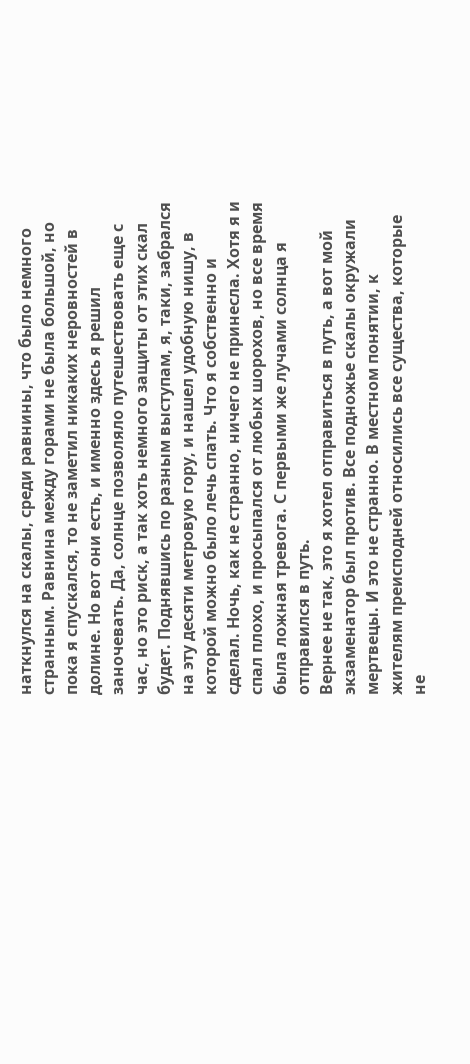наткнулся на скалы, среди равнины, что было немного странным. Равнина между горами не была большой, но пока я спускался, то не заметил никаких неровностей в долине. Но вот они есть, и именно здесь я решил заночевать. Да, солнце позволяло путешествовать еще с час, но это риск, а так хоть немного защиты от этих скал будет. Поднявшись по разным выступам, я, таки, забрался на эту десяти метровую гору, и нашел удобную нишу, в которой можно было лечь спать. Что я собственно и сделал. Ночь, как не странно, ничего не принесла. Хотя я и спал плохо, и просыпался от любых шорохов, но все время была ложная тревога. С первыми же лучами солнца я отправился в путь.
Вернее не так, это я хотел отправиться в путь, а вот мой экзаменатор был против. Все подножье скалы окружали мертвецы. И это не странно. В местном понятии, к жителям преисподней относились все существа, которые не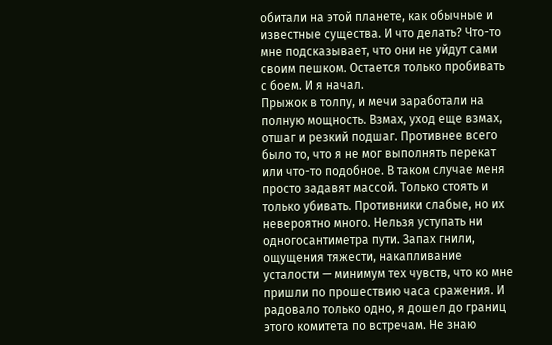обитали на этой планете, как обычные и известные существа. И что делать? Что-то мне подсказывает, что они не уйдут сами своим пешком. Остается только пробивать с боем. И я начал.
Прыжок в толпу, и мечи заработали на полную мощность. Взмах, уход еще взмах, отшаг и резкий подшаг. Противнее всего было то, что я не мог выполнять перекат или что-то подобное. В таком случае меня просто задавят массой. Только стоять и только убивать. Противники слабые, но их невероятно много. Нельзя уступать ни одногосантиметра пути. Запах гнили, ощущения тяжести, накапливание усталости — минимум тех чувств, что ко мне пришли по прошествию часа сражения. И радовало только одно, я дошел до границ этого комитета по встречам. Не знаю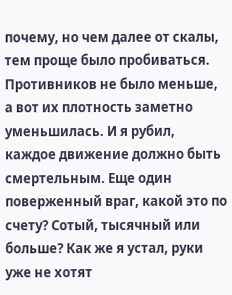почему, но чем далее от скалы, тем проще было пробиваться. Противников не было меньше, а вот их плотность заметно уменьшилась. И я рубил, каждое движение должно быть смертельным. Еще один поверженный враг, какой это по счету? Сотый, тысячный или больше? Как же я устал, руки уже не хотят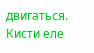двигаться. Кисти еле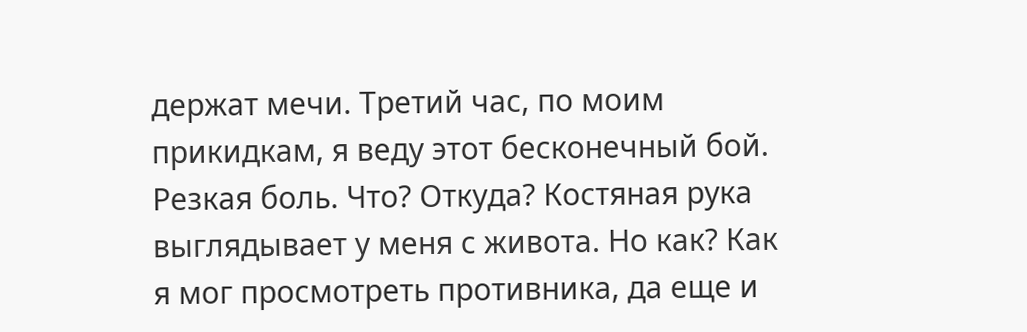держат мечи. Третий час, по моим прикидкам, я веду этот бесконечный бой. Резкая боль. Что? Откуда? Костяная рука выглядывает у меня с живота. Но как? Как я мог просмотреть противника, да еще и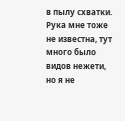в пылу схватки. Рука мне тоже не известна, тут много было видов нежети, но я не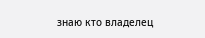знаю кто владелец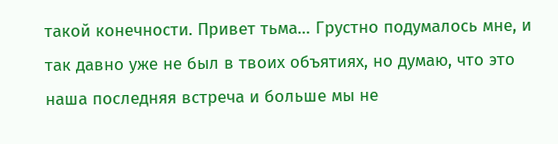такой конечности. Привет тьма… Грустно подумалось мне, и так давно уже не был в твоих объятиях, но думаю, что это наша последняя встреча и больше мы не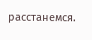расстанемся.